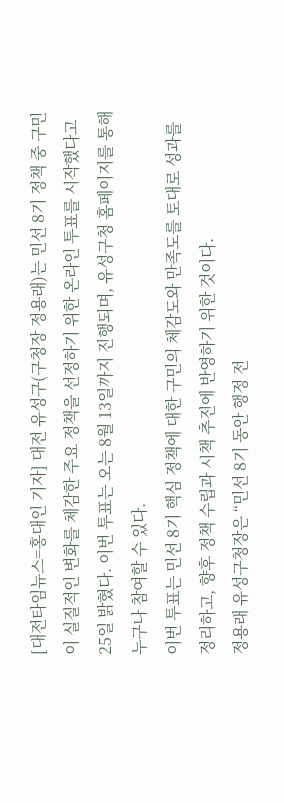[대전타임뉴스=홍대인 기자] 대전 유성구(구청장 정용래)는 민선 8기 정책 중 구민이 실질적인 변화를 체감한 주요 정책을 선정하기 위한 온라인 투표를 시작했다고 25일 밝혔다. 이번 투표는 오는 8월 13일까지 진행되며, 유성구청 홈페이지를 통해 누구나 참여할 수 있다.
이번 투표는 민선 8기 핵심 정책에 대한 구민의 체감도와 만족도를 토대로 성과를 정리하고, 향후 정책 수립과 시책 추진에 반영하기 위한 것이다.
정용래 유성구청장은 “민선 8기 동안 행정 전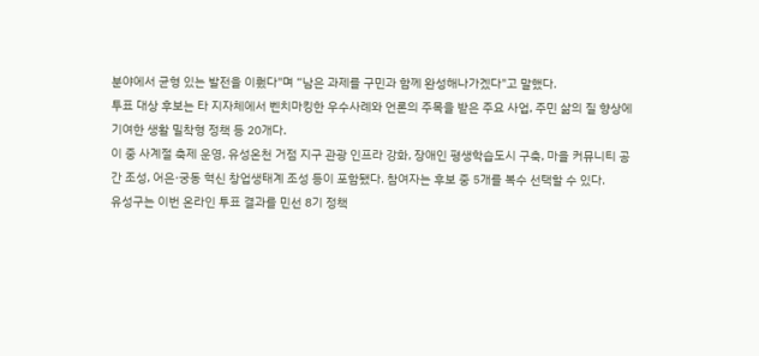분야에서 균형 있는 발전을 이뤘다"며 “남은 과제를 구민과 함께 완성해나가겠다"고 말했다.
투표 대상 후보는 타 지자체에서 벤치마킹한 우수사례와 언론의 주목을 받은 주요 사업, 주민 삶의 질 향상에 기여한 생활 밀착형 정책 등 20개다.
이 중 사계절 축제 운영, 유성온천 거점 지구 관광 인프라 강화, 장애인 평생학습도시 구축, 마을 커뮤니티 공간 조성, 어은·궁동 혁신 창업생태계 조성 등이 포함됐다. 참여자는 후보 중 5개를 복수 선택할 수 있다.
유성구는 이번 온라인 투표 결과를 민선 8기 정책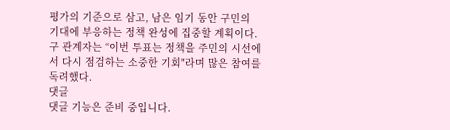평가의 기준으로 삼고, 남은 임기 동안 구민의 기대에 부응하는 정책 완성에 집중할 계획이다.
구 관계자는 “이번 투표는 정책을 주민의 시선에서 다시 점검하는 소중한 기회"라며 많은 참여를 독려했다.
댓글
댓글 기능은 준비 중입니다.